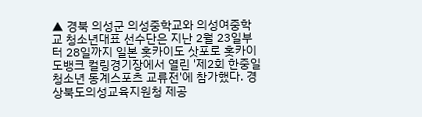▲ 경북 의성군 의성중학교와 의성여중학교 청소년대표 선수단은 지난 2월 23일부터 28일까지 일본 홋카이도 삿포로 홋카이도뱅크 컬링경기장에서 열린 '제2회 한중일 청소년 동계스포츠 교류전'에 참가했다. 경상북도의성교육지원청 제공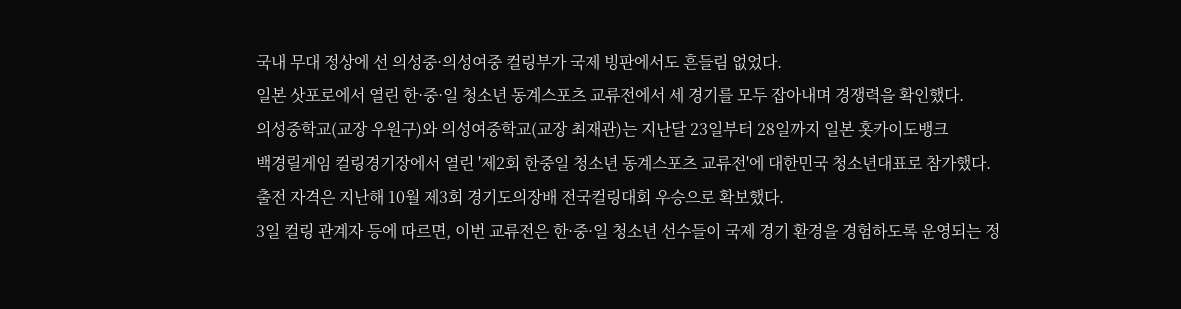국내 무대 정상에 선 의성중·의성여중 컬링부가 국제 빙판에서도 흔들림 없었다.
일본 삿포로에서 열린 한·중·일 청소년 동계스포츠 교류전에서 세 경기를 모두 잡아내며 경쟁력을 확인했다.
의성중학교(교장 우원구)와 의성여중학교(교장 최재관)는 지난달 23일부터 28일까지 일본 홋카이도뱅크
백경릴게임 컬링경기장에서 열린 '제2회 한중일 청소년 동계스포츠 교류전'에 대한민국 청소년대표로 참가했다.
출전 자격은 지난해 10월 제3회 경기도의장배 전국컬링대회 우승으로 확보했다.
3일 컬링 관계자 등에 따르면, 이번 교류전은 한·중·일 청소년 선수들이 국제 경기 환경을 경험하도록 운영되는 정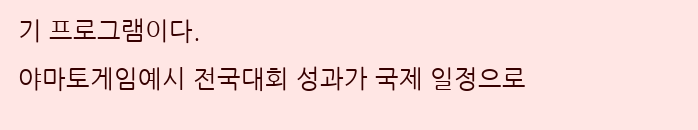기 프로그램이다.
야마토게임예시 전국대회 성과가 국제 일정으로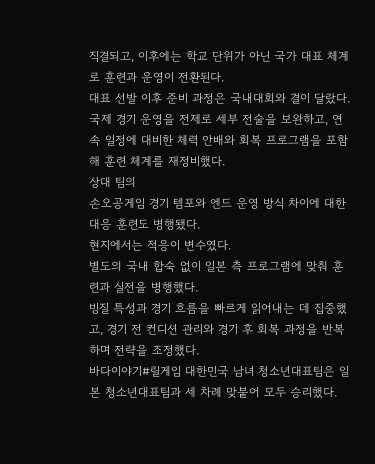직결되고, 이후에는 학교 단위가 아닌 국가 대표 체계로 훈련과 운영이 전환된다.
대표 선발 이후 준비 과정은 국내대회와 결이 달랐다.
국제 경기 운영을 전제로 세부 전술을 보완하고, 연속 일정에 대비한 체력 안배와 회복 프로그램을 포함해 훈련 체계를 재정비했다.
상대 팀의
손오공게임 경기 템포와 엔드 운영 방식 차이에 대한 대응 훈련도 병행됐다.
현지에서는 적응이 변수였다.
별도의 국내 합숙 없이 일본 측 프로그램에 맞춰 훈련과 실전을 병행했다.
빙질 특성과 경기 흐름을 빠르게 읽어내는 데 집중했고, 경기 전 컨디션 관리와 경기 후 회복 과정을 반복하며 전략을 조정했다.
바다이야기#릴게임 대한민국 남녀 청소년대표팀은 일본 청소년대표팀과 세 차례 맞붙어 모두 승리했다.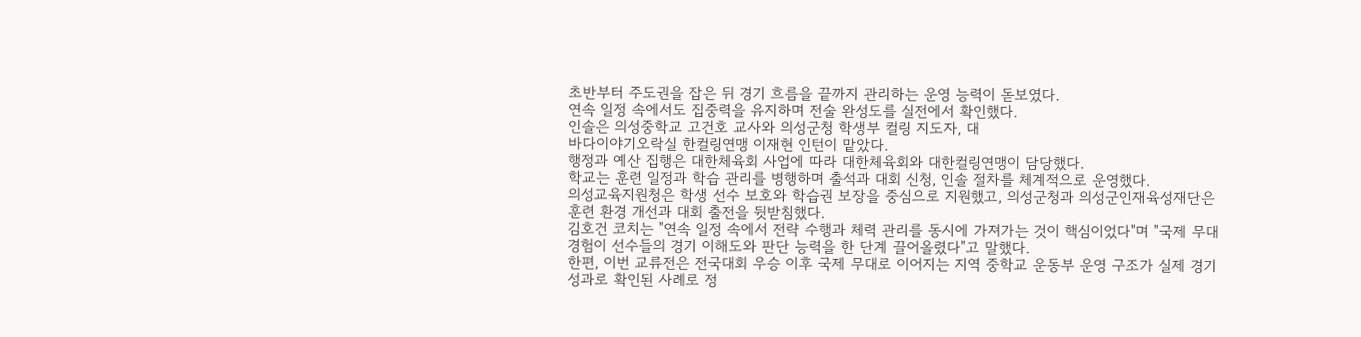초반부터 주도권을 잡은 뒤 경기 흐름을 끝까지 관리하는 운영 능력이 돋보였다.
연속 일정 속에서도 집중력을 유지하며 전술 완성도를 실전에서 확인했다.
인솔은 의성중학교 고건호 교사와 의성군청 학생부 컬링 지도자, 대
바다이야기오락실 한컬링연맹 이재현 인턴이 맡았다.
행정과 예산 집행은 대한체육회 사업에 따라 대한체육회와 대한컬링연맹이 담당했다.
학교는 훈련 일정과 학습 관리를 병행하며 출석과 대회 신청, 인솔 절차를 체계적으로 운영했다.
의성교육지원청은 학생 선수 보호와 학습권 보장을 중심으로 지원했고, 의성군청과 의성군인재육성재단은 훈련 환경 개선과 대회 출전을 뒷받침했다.
김호건 코치는 "연속 일정 속에서 전략 수행과 체력 관리를 동시에 가져가는 것이 핵심이었다"며 "국제 무대 경험이 선수들의 경기 이해도와 판단 능력을 한 단계 끌어올렸다"고 말했다.
한편, 이번 교류전은 전국대회 우승 이후 국제 무대로 이어지는 지역 중학교 운동부 운영 구조가 실제 경기 성과로 확인된 사례로 정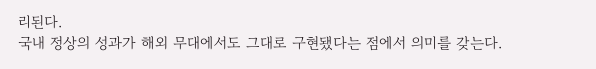리된다.
국내 정상의 성과가 해외 무대에서도 그대로 구현됐다는 점에서 의미를 갖는다.